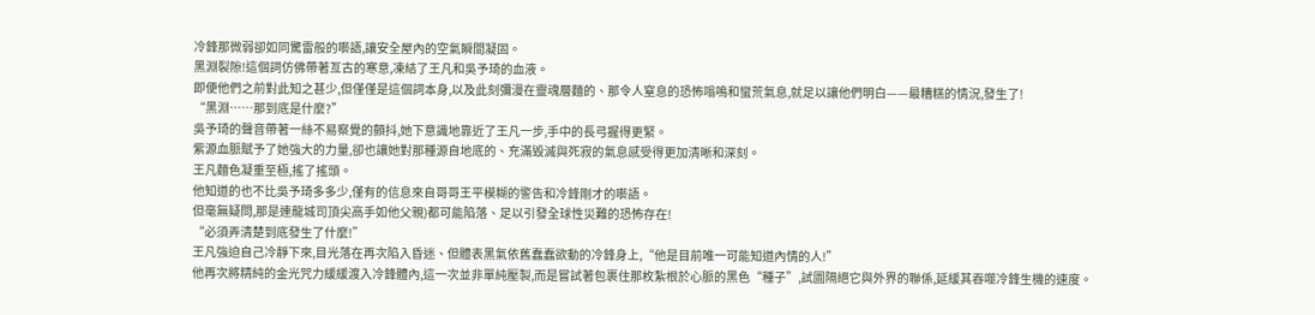冷鋒那微弱卻如同驚雷般的囈語,讓安全屋內的空氣瞬間凝固。
黑淵裂隙!這個詞仿佛帶著亙古的寒意,凍結了王凡和吳予琦的血液。
即便他們之前對此知之甚少,但僅僅是這個詞本身,以及此刻彌漫在靈魂層麵的、那令人窒息的恐怖嗡鳴和蠻荒氣息,就足以讓他們明白——最糟糕的情況,發生了!
“黑淵……那到底是什麼?”
吳予琦的聲音帶著一絲不易察覺的顫抖,她下意識地靠近了王凡一步,手中的長弓握得更緊。
紫源血脈賦予了她強大的力量,卻也讓她對那種源自地底的、充滿毀滅與死寂的氣息感受得更加清晰和深刻。
王凡麵色凝重至極,搖了搖頭。
他知道的也不比吳予琦多多少,僅有的信息來自哥哥王平模糊的警告和冷鋒剛才的囈語。
但毫無疑問,那是連龍城司頂尖高手如他父親)都可能陷落、足以引發全球性災難的恐怖存在!
“必須弄清楚到底發生了什麼!”
王凡強迫自己冷靜下來,目光落在再次陷入昏迷、但體表黑氣依舊蠢蠢欲動的冷鋒身上,“他是目前唯一可能知道內情的人!”
他再次將精純的金光咒力緩緩渡入冷鋒體內,這一次並非單純壓製,而是嘗試著包裹住那枚紮根於心脈的黑色“種子”,試圖隔絕它與外界的聯係,延緩其吞噬冷鋒生機的速度。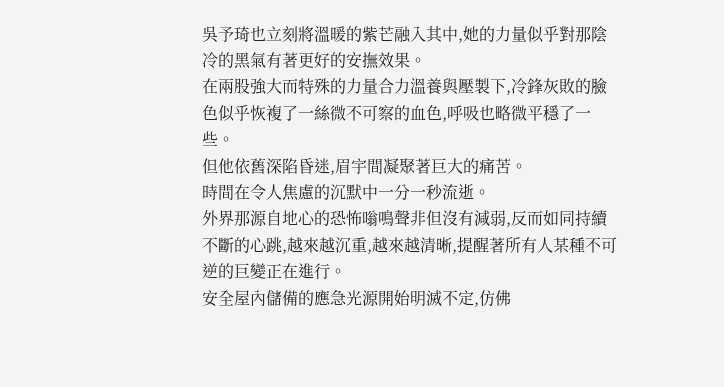吳予琦也立刻將溫暖的紫芒融入其中,她的力量似乎對那陰冷的黑氣有著更好的安撫效果。
在兩股強大而特殊的力量合力溫養與壓製下,冷鋒灰敗的臉色似乎恢複了一絲微不可察的血色,呼吸也略微平穩了一些。
但他依舊深陷昏迷,眉宇間凝聚著巨大的痛苦。
時間在令人焦慮的沉默中一分一秒流逝。
外界那源自地心的恐怖嗡鳴聲非但沒有減弱,反而如同持續不斷的心跳,越來越沉重,越來越清晰,提醒著所有人某種不可逆的巨變正在進行。
安全屋內儲備的應急光源開始明滅不定,仿佛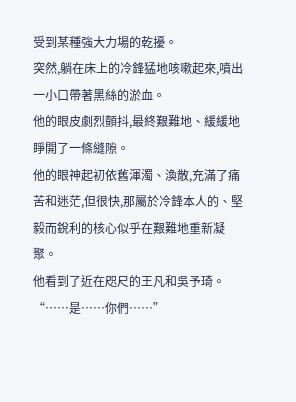受到某種強大力場的乾擾。
突然,躺在床上的冷鋒猛地咳嗽起來,噴出一小口帶著黑絲的淤血。
他的眼皮劇烈顫抖,最終艱難地、緩緩地睜開了一條縫隙。
他的眼神起初依舊渾濁、渙散,充滿了痛苦和迷茫,但很快,那屬於冷鋒本人的、堅毅而銳利的核心似乎在艱難地重新凝聚。
他看到了近在咫尺的王凡和吳予琦。
“……是……你們……”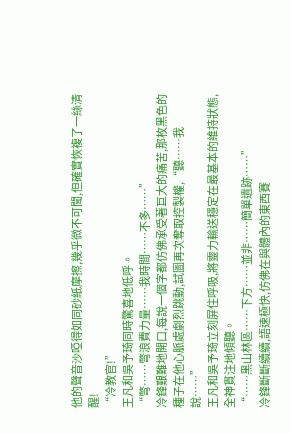他的聲音沙啞得如同砂紙摩擦,幾乎微不可聞,但確實恢複了一絲清醒!
“冷教官!”
王凡和吳予琦同時驚喜地低呼。
“彆……彆浪費力量……我時間……不多……”
冷鋒艱難地開口,每說一個字都仿佛承受著巨大的痛苦,那枚黑色的種子在他心脈處劇烈跳動,試圖再次奪取控製權,“聽……我說……”
王凡和吳予琦立刻屏住呼吸,將靈力輸送穩定在最基本的維持狀態,全神貫注地傾聽。
“……黑山林區……下方……並非……簡單遺跡……”
冷鋒斷斷續續,語速極快,仿佛在與體內的東西賽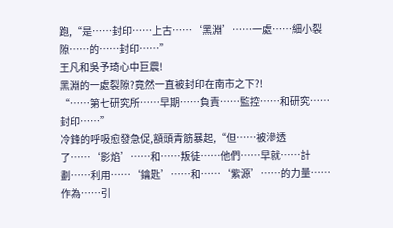跑,“是……封印……上古……‘黑淵’……一處……細小裂隙……的……封印……”
王凡和吳予琦心中巨震!
黑淵的一處裂隙?竟然一直被封印在南市之下?!
“……第七研究所……早期……負責……監控……和研究……封印……”
冷鋒的呼吸愈發急促,額頭青筋暴起,“但……被滲透了……‘影焰’……和……叛徒……他們……早就……計劃……利用……‘鑰匙’……和……‘紫源’……的力量……作為……引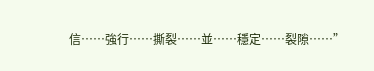信……強行……撕裂……並……穩定……裂隙……”